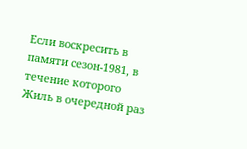Если воскресить в памяти сезон-1981, в течение которого Жиль в очередной раз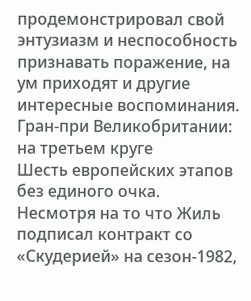продемонстрировал свой энтузиазм и неспособность признавать поражение, на ум приходят и другие интересные воспоминания. Гран-при Великобритании: на третьем круге
Шесть европейских этапов без единого очка. Несмотря на то что Жиль подписал контракт со «Скудерией» на сезон-1982,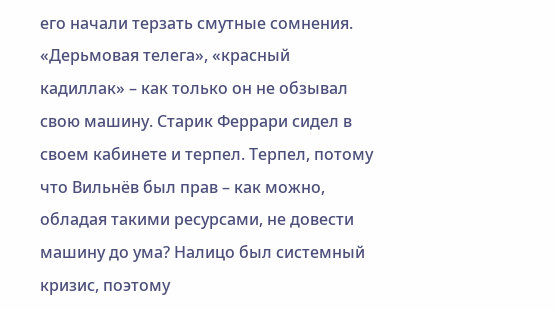его начали терзать смутные сомнения. «Дерьмовая телега», «красный кадиллак» – как только он не обзывал свою машину. Старик Феррари сидел в своем кабинете и терпел. Терпел, потому что Вильнёв был прав – как можно, обладая такими ресурсами, не довести машину до ума? Налицо был системный кризис, поэтому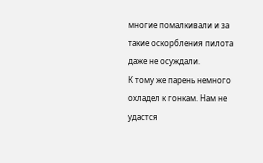многие помалкивали и за такие оскорбления пилота даже не осуждали.
К тому же парень немного охладел к гонкам. Нам не удастся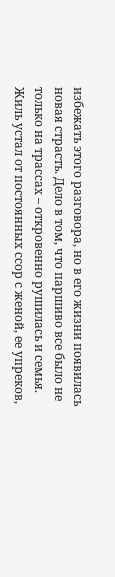избежать этого разговора, но в его жизни появилась новая страсть. Дело в том, что паршиво все было не только на трассах – откровенно рушилась и семья. Жиль устал от постоянных ссор с женой, ее упреков,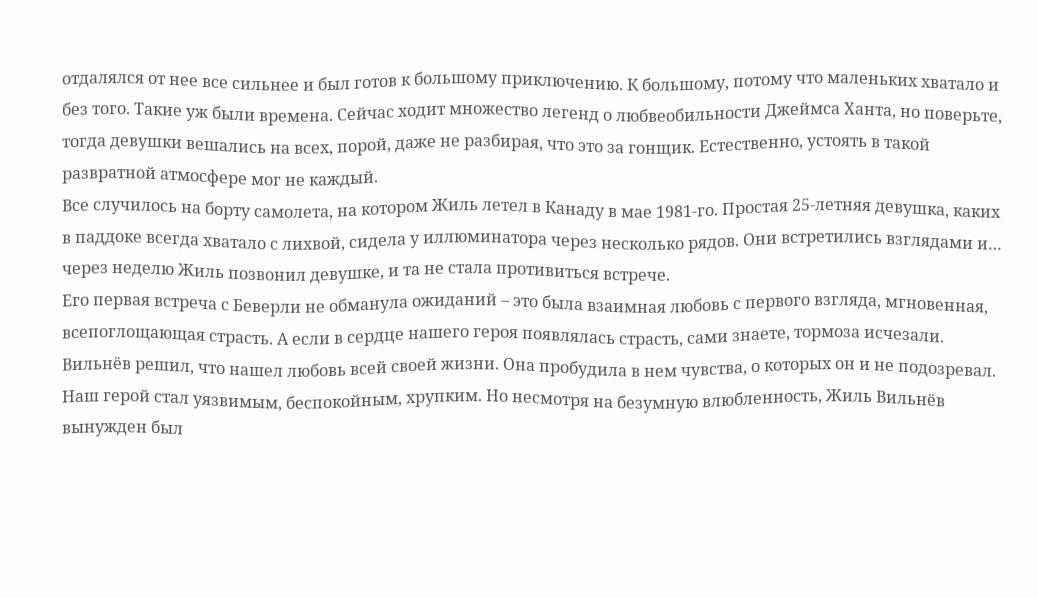отдалялся от нее все сильнее и был готов к большому приключению. К большому, потому что маленьких хватало и без того. Такие уж были времена. Сейчас ходит множество легенд о любвеобильности Джеймса Ханта, но поверьте, тогда девушки вешались на всех, порой, даже не разбирая, что это за гонщик. Естественно, устоять в такой развратной атмосфере мог не каждый.
Все случилось на борту самолета, на котором Жиль летел в Канаду в мае 1981-го. Простая 25-летняя девушка, каких в паддоке всегда хватало с лихвой, сидела у иллюминатора через несколько рядов. Они встретились взглядами и… через неделю Жиль позвонил девушке, и та не стала противиться встрече.
Его первая встреча с Беверли не обманула ожиданий – это была взаимная любовь с первого взгляда, мгновенная, всепоглощающая страсть. А если в сердце нашего героя появлялась страсть, сами знаете, тормоза исчезали. Вильнёв решил, что нашел любовь всей своей жизни. Она пробудила в нем чувства, о которых он и не подозревал. Наш герой стал уязвимым, беспокойным, хрупким. Но несмотря на безумную влюбленность, Жиль Вильнёв вынужден был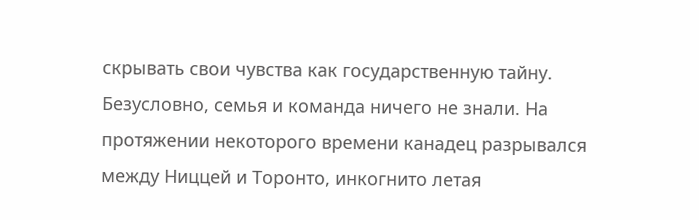скрывать свои чувства как государственную тайну. Безусловно, семья и команда ничего не знали. На протяжении некоторого времени канадец разрывался между Ниццей и Торонто, инкогнито летая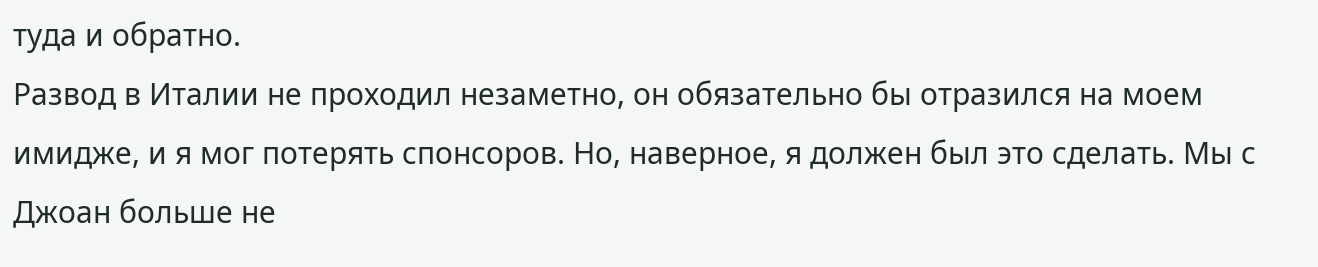туда и обратно.
Развод в Италии не проходил незаметно, он обязательно бы отразился на моем имидже, и я мог потерять спонсоров. Но, наверное, я должен был это сделать. Мы с Джоан больше не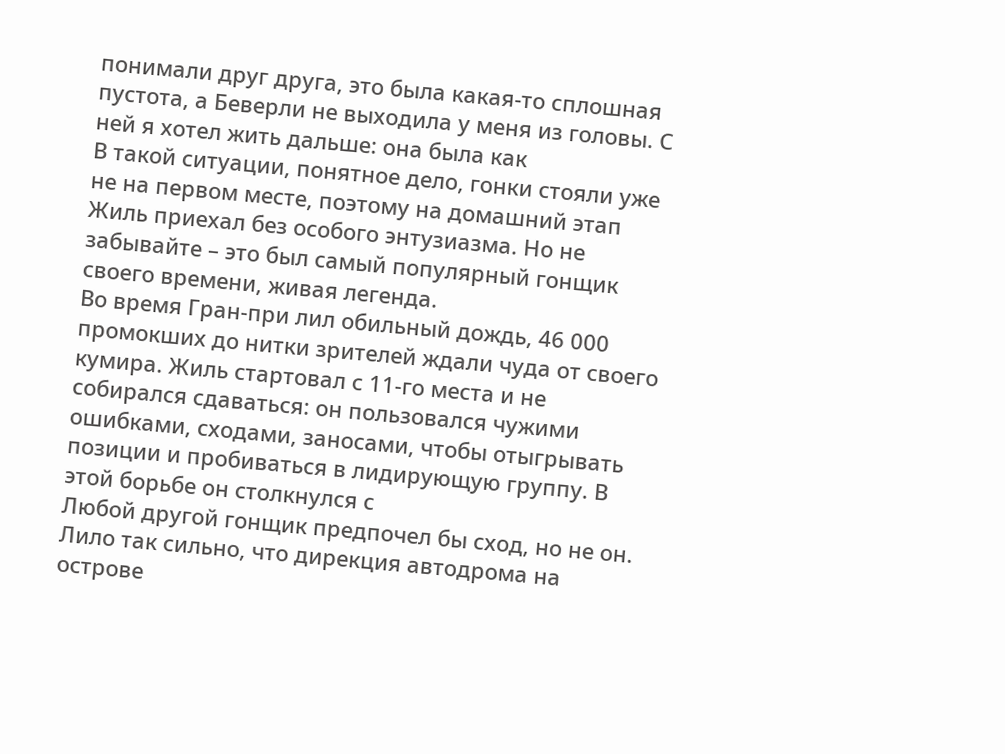понимали друг друга, это была какая-то сплошная пустота, а Беверли не выходила у меня из головы. С ней я хотел жить дальше: она была как
В такой ситуации, понятное дело, гонки стояли уже не на первом месте, поэтому на домашний этап Жиль приехал без особого энтузиазма. Но не забывайте – это был самый популярный гонщик своего времени, живая легенда.
Во время Гран-при лил обильный дождь, 46 000 промокших до нитки зрителей ждали чуда от своего кумира. Жиль стартовал с 11-го места и не собирался сдаваться: он пользовался чужими ошибками, сходами, заносами, чтобы отыгрывать позиции и пробиваться в лидирующую группу. В этой борьбе он столкнулся с
Любой другой гонщик предпочел бы сход, но не он. Лило так сильно, что дирекция автодрома на острове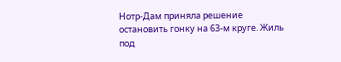Нотр-Дам приняла решение остановить гонку на 63-м круге. Жиль под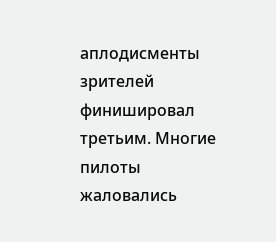аплодисменты зрителей финишировал третьим. Многие пилоты жаловались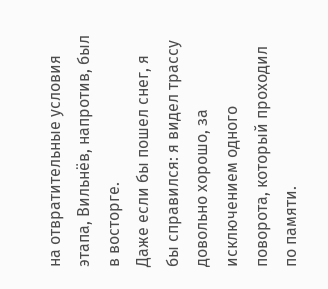на отвратительные условия этапа, Вильнёв, напротив, был в восторге.
Даже если бы пошел снег, я бы справился: я видел трассу довольно хорошо, за исключением одного поворота, который проходил по памяти.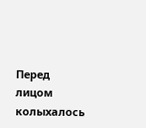Перед лицом колыхалось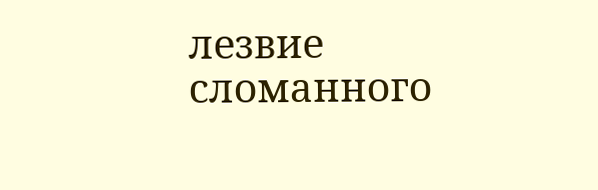лезвие сломанного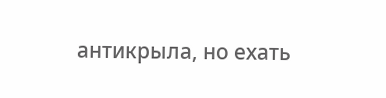антикрыла, но ехать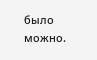было можно.